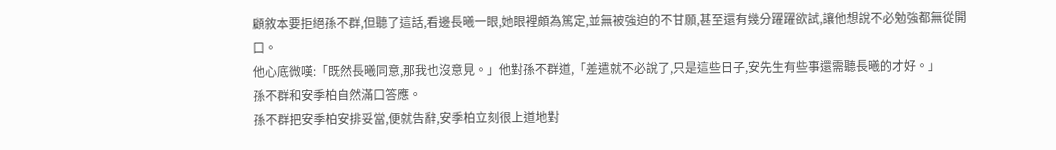顧敘本要拒絕孫不群,但聽了這話,看邊長曦一眼,她眼裡頗為篤定,並無被強迫的不甘願,甚至還有幾分躍躍欲試,讓他想說不必勉強都無從開口。
他心底微嘆:「既然長曦同意,那我也沒意見。」他對孫不群道,「差遣就不必說了,只是這些日子,安先生有些事還需聽長曦的才好。」
孫不群和安季柏自然滿口答應。
孫不群把安季柏安排妥當,便就告辭,安季柏立刻很上道地對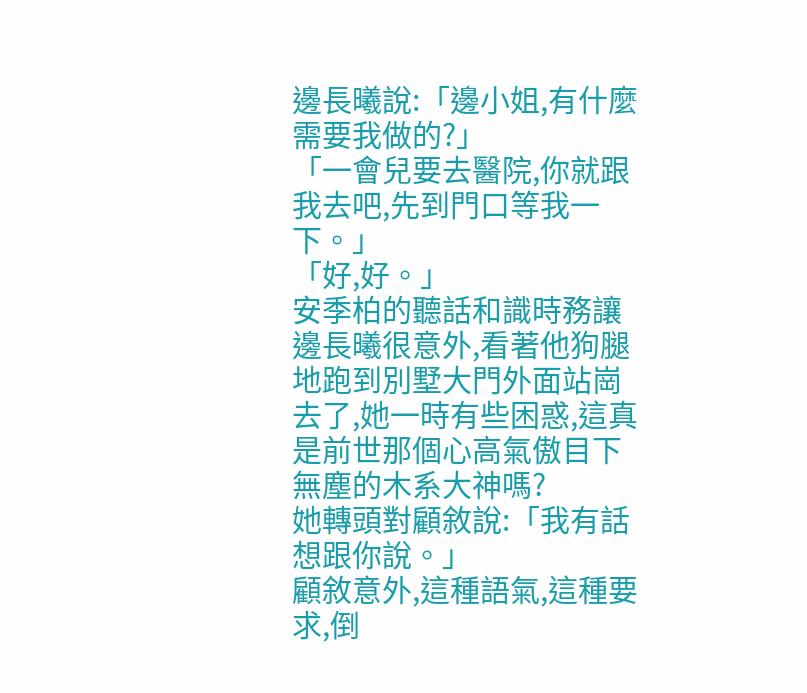邊長曦說:「邊小姐,有什麼需要我做的?」
「一會兒要去醫院,你就跟我去吧,先到門口等我一下。」
「好,好。」
安季柏的聽話和識時務讓邊長曦很意外,看著他狗腿地跑到別墅大門外面站崗去了,她一時有些困惑,這真是前世那個心高氣傲目下無塵的木系大神嗎?
她轉頭對顧敘說:「我有話想跟你說。」
顧敘意外,這種語氣,這種要求,倒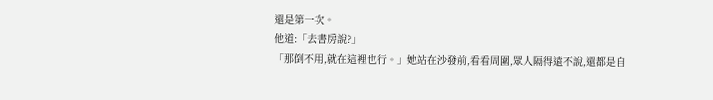還是第一次。
他道:「去書房說?」
「那倒不用,就在這裡也行。」她站在沙發前,看看周圍,眾人隔得遠不說,還都是自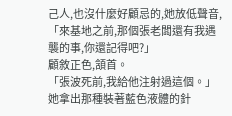己人,也沒什麼好顧忌的,她放低聲音,「來基地之前,那個張老闆還有我遇襲的事,你還記得吧?」
顧敘正色,頷首。
「張波死前,我給他注射過這個。」她拿出那種裝著藍色液體的針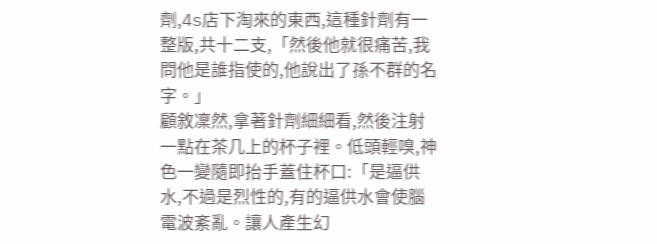劑,4s店下淘來的東西,這種針劑有一整版,共十二支,「然後他就很痛苦,我問他是誰指使的,他說出了孫不群的名字。」
顧敘凜然,拿著針劑細細看,然後注射一點在茶几上的杯子裡。低頭輕嗅,神色一變隨即抬手蓋住杯口:「是逼供水,不過是烈性的,有的逼供水會使腦電波紊亂。讓人產生幻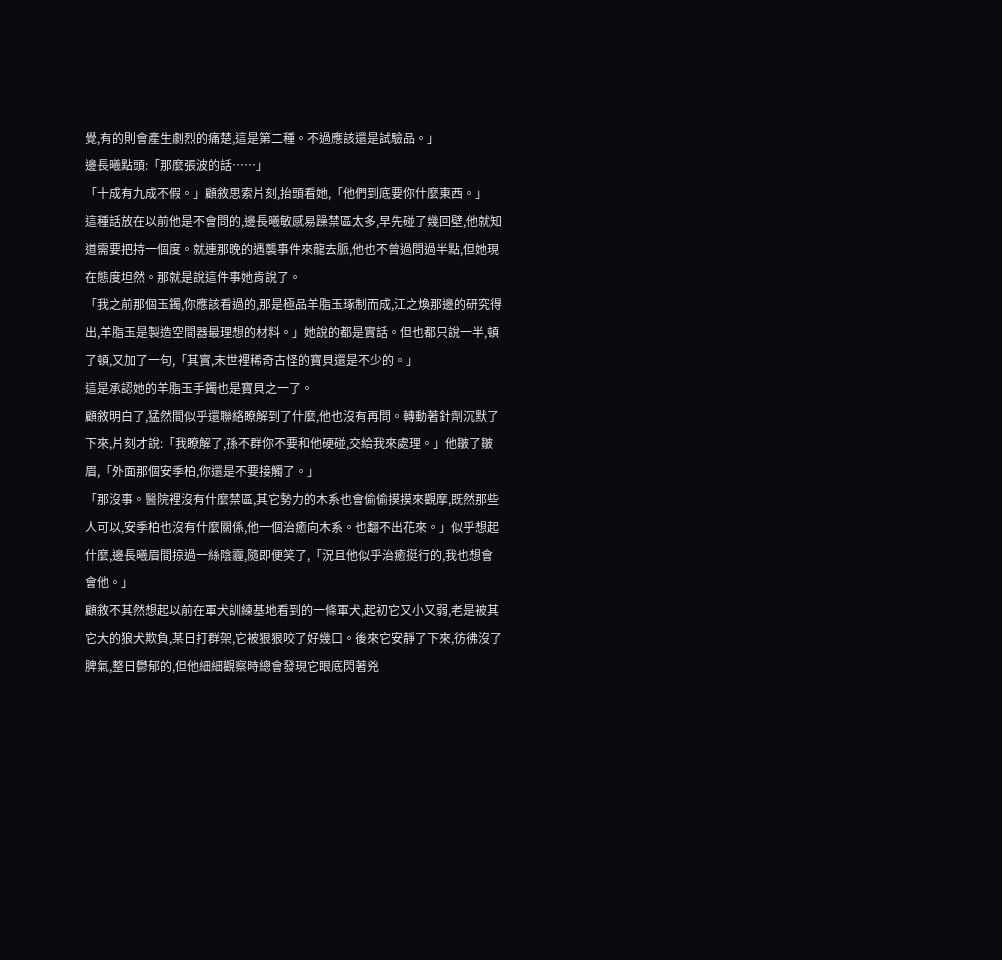覺,有的則會產生劇烈的痛楚,這是第二種。不過應該還是試驗品。」
邊長曦點頭:「那麼張波的話……」
「十成有九成不假。」顧敘思索片刻,抬頭看她,「他們到底要你什麼東西。」
這種話放在以前他是不會問的,邊長曦敏感易躁禁區太多,早先碰了幾回壁,他就知道需要把持一個度。就連那晚的遇襲事件來龍去脈,他也不曾過問過半點,但她現在態度坦然。那就是說這件事她肯說了。
「我之前那個玉鐲,你應該看過的,那是極品羊脂玉琢制而成,江之煥那邊的研究得出,羊脂玉是製造空間器最理想的材料。」她說的都是實話。但也都只說一半,頓了頓,又加了一句,「其實,末世裡稀奇古怪的寶貝還是不少的。」
這是承認她的羊脂玉手鐲也是寶貝之一了。
顧敘明白了,猛然間似乎還聯絡瞭解到了什麼,他也沒有再問。轉動著針劑沉默了下來,片刻才說:「我瞭解了,孫不群你不要和他硬碰,交給我來處理。」他皺了皺眉,「外面那個安季柏,你還是不要接觸了。」
「那沒事。醫院裡沒有什麼禁區,其它勢力的木系也會偷偷摸摸來觀摩,既然那些人可以,安季柏也沒有什麼關係,他一個治癒向木系。也翻不出花來。」似乎想起什麼,邊長曦眉間掠過一絲陰霾,隨即便笑了,「況且他似乎治癒挺行的,我也想會會他。」
顧敘不其然想起以前在軍犬訓練基地看到的一條軍犬,起初它又小又弱,老是被其它大的狼犬欺負,某日打群架,它被狠狠咬了好幾口。後來它安靜了下來,彷彿沒了脾氣,整日鬱郁的,但他細細觀察時總會發現它眼底閃著兇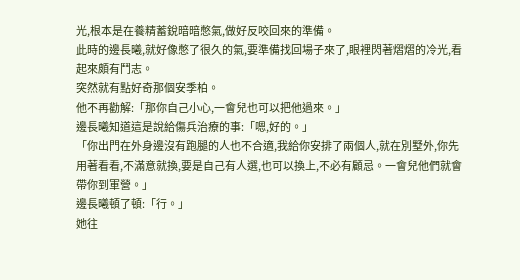光,根本是在養精蓄銳暗暗憋氣,做好反咬回來的準備。
此時的邊長曦,就好像憋了很久的氣,要準備找回場子來了,眼裡閃著熠熠的冷光,看起來頗有鬥志。
突然就有點好奇那個安季柏。
他不再勸解:「那你自己小心,一會兒也可以把他過來。」
邊長曦知道這是說給傷兵治療的事:「嗯,好的。」
「你出門在外身邊沒有跑腿的人也不合適,我給你安排了兩個人,就在別墅外,你先用著看看,不滿意就換,要是自己有人選,也可以換上,不必有顧忌。一會兒他們就會帶你到軍營。」
邊長曦頓了頓:「行。」
她往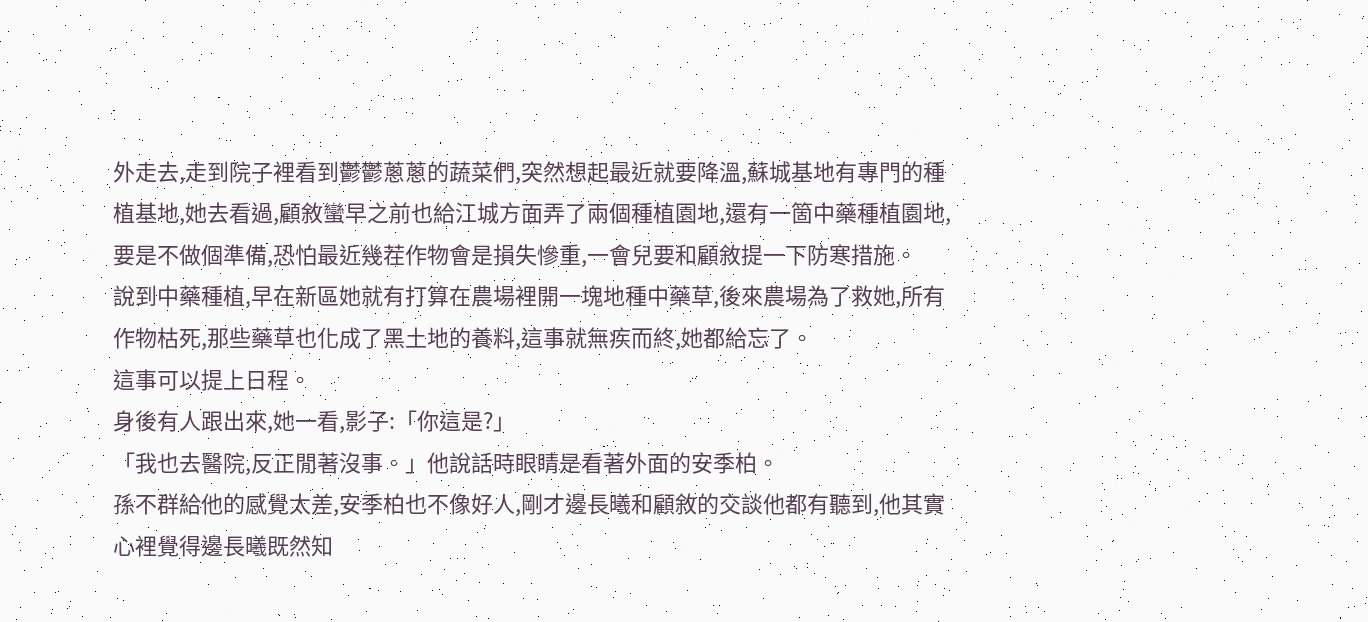外走去,走到院子裡看到鬱鬱蔥蔥的蔬菜們,突然想起最近就要降溫,蘇城基地有專門的種植基地,她去看過,顧敘蠻早之前也給江城方面弄了兩個種植園地,還有一箇中藥種植園地,要是不做個準備,恐怕最近幾茬作物會是損失慘重,一會兒要和顧敘提一下防寒措施。
說到中藥種植,早在新區她就有打算在農場裡開一塊地種中藥草,後來農場為了救她,所有作物枯死,那些藥草也化成了黑土地的養料,這事就無疾而終,她都給忘了。
這事可以提上日程。
身後有人跟出來,她一看,影子:「你這是?」
「我也去醫院,反正閒著沒事。」他說話時眼睛是看著外面的安季柏。
孫不群給他的感覺太差,安季柏也不像好人,剛才邊長曦和顧敘的交談他都有聽到,他其實心裡覺得邊長曦既然知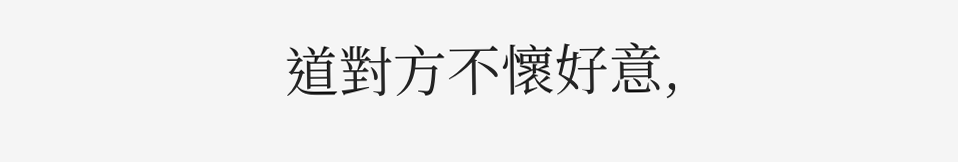道對方不懷好意,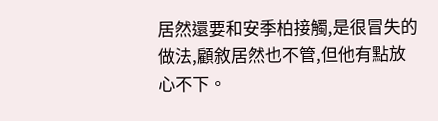居然還要和安季柏接觸,是很冒失的做法,顧敘居然也不管,但他有點放心不下。